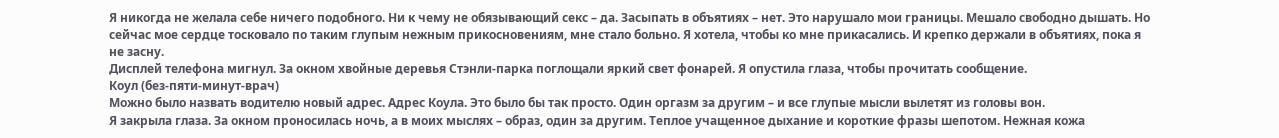Я никогда не желала себе ничего подобного. Ни к чему не обязывающий секс – да. Засыпать в объятиях – нет. Это нарушало мои границы. Мешало свободно дышать. Но сейчас мое сердце тосковало по таким глупым нежным прикосновениям, мне стало больно. Я хотела, чтобы ко мне прикасались. И крепко держали в объятиях, пока я не засну.
Дисплей телефона мигнул. За окном хвойные деревья Стэнли-парка поглощали яркий свет фонарей. Я опустила глаза, чтобы прочитать сообщение.
Коул (без-пяти-минут-врач)
Можно было назвать водителю новый адрес. Адрес Коула. Это было бы так просто. Один оргазм за другим – и все глупые мысли вылетят из головы вон.
Я закрыла глаза. За окном проносилась ночь, а в моих мыслях – образ, один за другим. Теплое учащенное дыхание и короткие фразы шепотом. Нежная кожа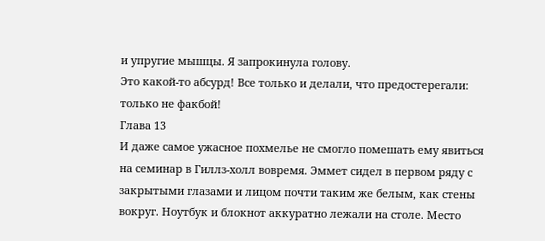и упругие мышцы. Я запрокинула голову.
Это какой-то абсурд! Все только и делали, что предостерегали: только не факбой!
Глава 13
И даже самое ужасное похмелье не смогло помешать ему явиться на семинар в Гиллз-холл вовремя. Эммет сидел в первом ряду с закрытыми глазами и лицом почти таким же белым, как стены вокруг. Ноутбук и блокнот аккуратно лежали на столе. Место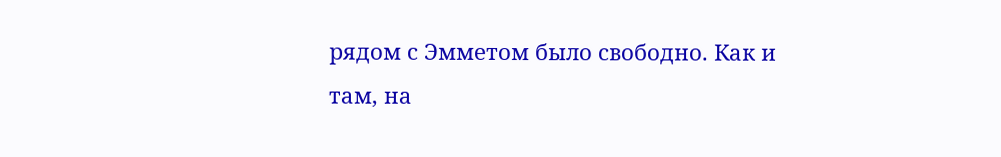рядом с Эмметом было свободно. Как и там, на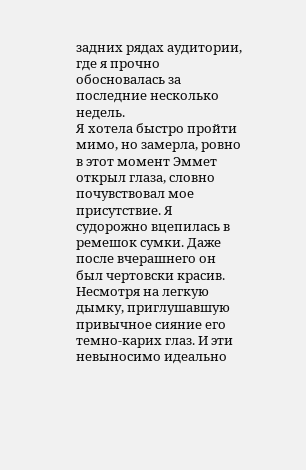задних рядах аудитории, где я прочно обосновалась за последние несколько недель.
Я хотела быстро пройти мимо, но замерла, ровно в этот момент Эммет открыл глаза, словно почувствовал мое присутствие. Я судорожно вцепилась в ремешок сумки. Даже после вчерашнего он был чертовски красив. Несмотря на легкую дымку, приглушавшую привычное сияние его темно-карих глаз. И эти невыносимо идеально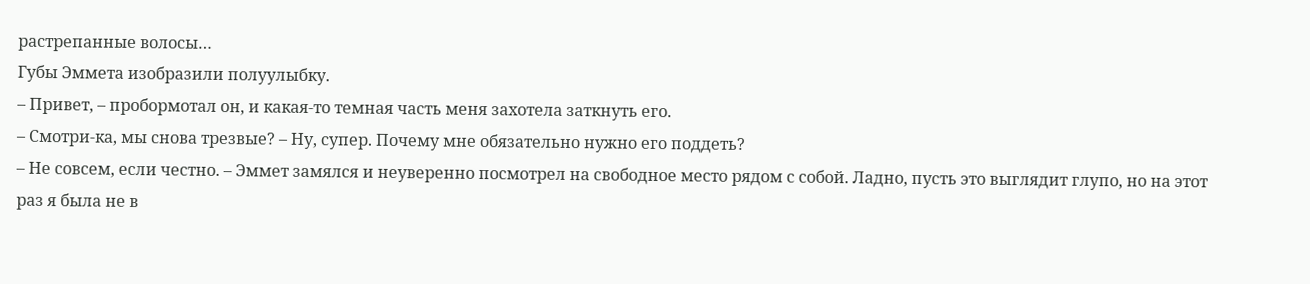растрепанные волосы…
Губы Эммета изобразили полуулыбку.
– Привет, – пробормотал он, и какая-то темная часть меня захотела заткнуть его.
– Смотри-ка, мы снова трезвые? – Ну, супер. Почему мне обязательно нужно его поддеть?
– Не совсем, если честно. – Эммет замялся и неуверенно посмотрел на свободное место рядом с собой. Ладно, пусть это выглядит глупо, но на этот раз я была не в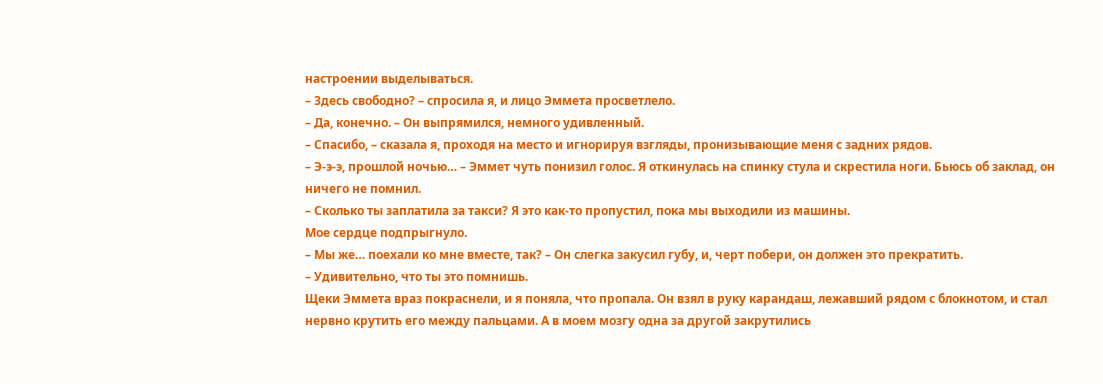настроении выделываться.
– Здесь свободно? – спросила я, и лицо Эммета просветлело.
– Да, конечно. – Он выпрямился, немного удивленный.
– Спасибо, – сказала я, проходя на место и игнорируя взгляды, пронизывающие меня с задних рядов.
– Э-э-э, прошлой ночью… – Эммет чуть понизил голос. Я откинулась на спинку стула и скрестила ноги. Бьюсь об заклад, он ничего не помнил.
– Сколько ты заплатила за такси? Я это как-то пропустил, пока мы выходили из машины.
Мое сердце подпрыгнуло.
– Мы же… поехали ко мне вместе, так? – Он слегка закусил губу, и, черт побери, он должен это прекратить.
– Удивительно, что ты это помнишь.
Щеки Эммета враз покраснели, и я поняла, что пропала. Он взял в руку карандаш, лежавший рядом с блокнотом, и стал нервно крутить его между пальцами. А в моем мозгу одна за другой закрутились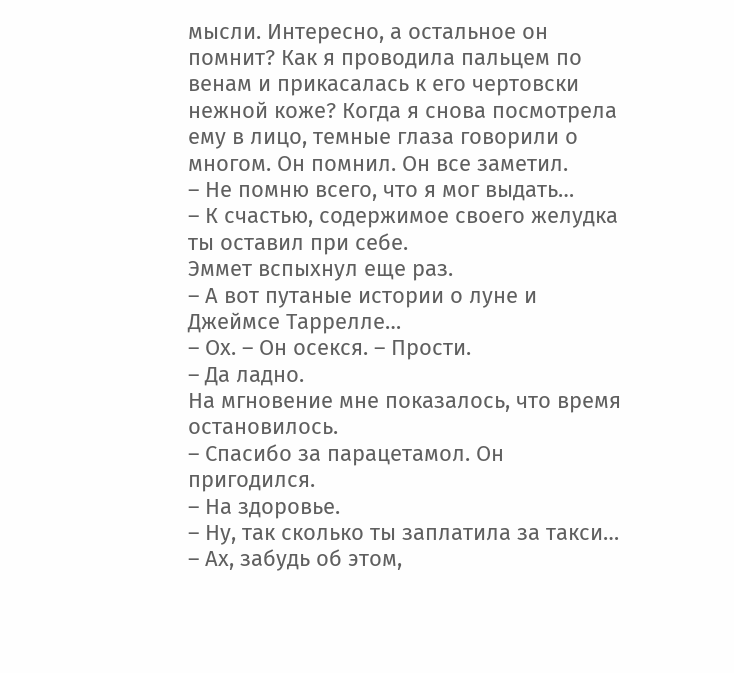мысли. Интересно, а остальное он помнит? Как я проводила пальцем по венам и прикасалась к его чертовски нежной коже? Когда я снова посмотрела ему в лицо, темные глаза говорили о многом. Он помнил. Он все заметил.
– Не помню всего, что я мог выдать…
– К счастью, содержимое своего желудка ты оставил при себе.
Эммет вспыхнул еще раз.
– А вот путаные истории о луне и Джеймсе Таррелле…
– Ох. – Он осекся. – Прости.
– Да ладно.
На мгновение мне показалось, что время остановилось.
– Спасибо за парацетамол. Он пригодился.
– На здоровье.
– Ну, так сколько ты заплатила за такси…
– Ах, забудь об этом,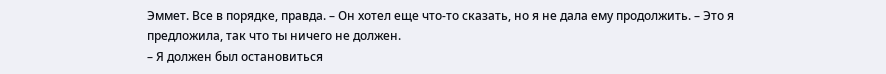Эммет. Все в порядке, правда. – Он хотел еще что-то сказать, но я не дала ему продолжить. – Это я предложила, так что ты ничего не должен.
– Я должен был остановиться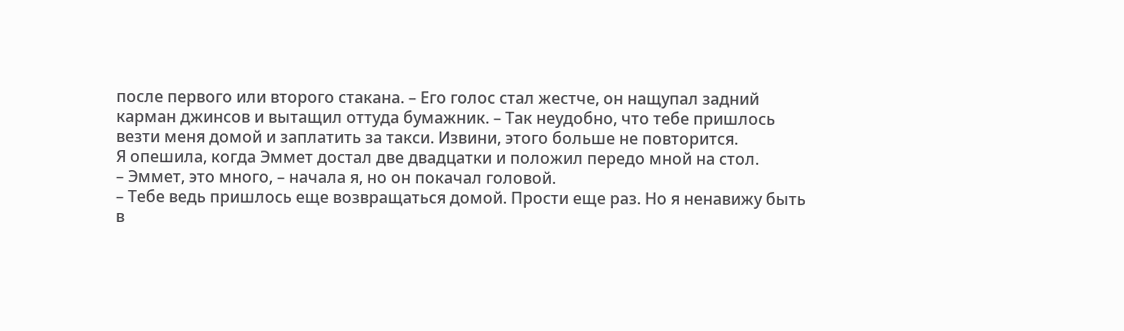после первого или второго стакана. – Его голос стал жестче, он нащупал задний карман джинсов и вытащил оттуда бумажник. – Так неудобно, что тебе пришлось везти меня домой и заплатить за такси. Извини, этого больше не повторится.
Я опешила, когда Эммет достал две двадцатки и положил передо мной на стол.
– Эммет, это много, – начала я, но он покачал головой.
– Тебе ведь пришлось еще возвращаться домой. Прости еще раз. Но я ненавижу быть в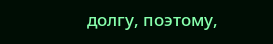долгу, поэтому,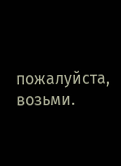пожалуйста, возьми.